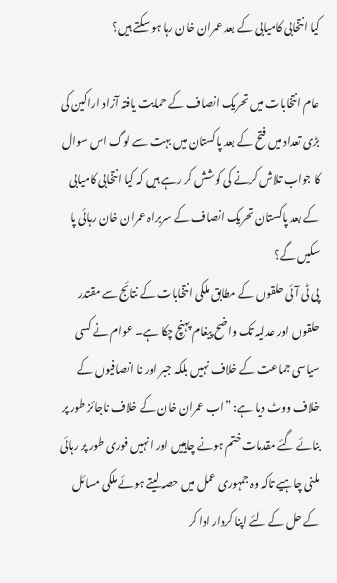کیا انتخابی کامیابی کے بعد عمران خان رہا ہو سکتے ہیں؟

عام انتخابات میں تحریک انصاف کے حمایت یافتہ آزاد اراکین کی بڑی تعداد میں فتح کے بعد پاکستان میں بہت سے لوگ اس سوال کا جواب تلاش کرنے کی کوشش کر رہے ہیں کہ کیا انتخابی کامیابی کے بعد پاکستان تحریک انصاف کے سربراہ عمران خان رہائی پا سکیں گے؟
پی ٹی آئی حلقوں کے مطابق ملکی انتخابات کے نتائج سے مقتدر حلقوں اور عدلیہ تک واضح پیغام پہنچ چکا ہے۔ عوام نے کسی سیاسی جماعت کے خلاف نہیں بلکہ جبر اور نا انصافیوں کے خلاف ووٹ دیا ہے: ”اب عمران خان کے خلاف ناجائز طور پر بنائے گئے مقدمات ختم ہونے چاہییں اور انہیں فوری طور پر رہائی ملنی چاہیے تاکہ وہ جمہوری عمل میں حصہ لیتے ہوئے ملکی مسائل کے حل کے لئے اپنا کردار ادا کر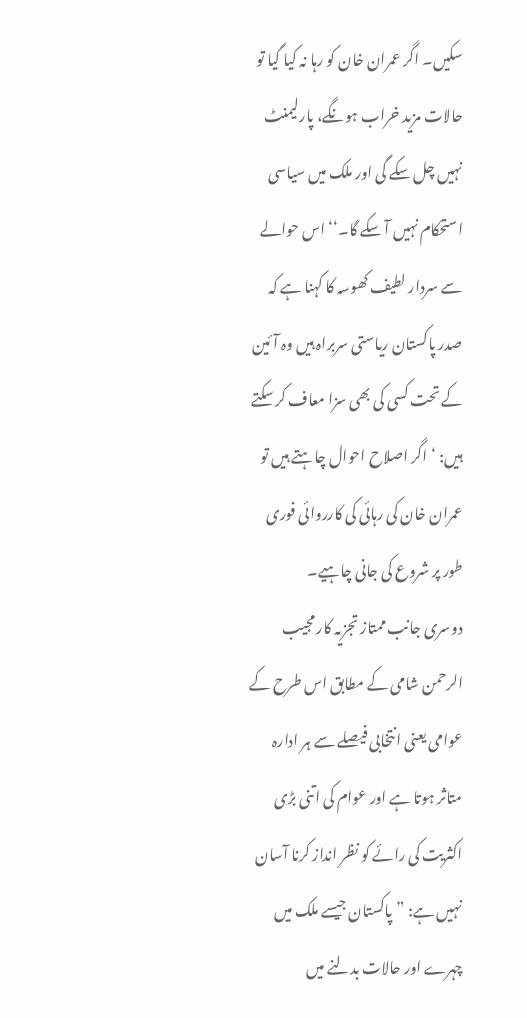سکیں۔ اگر عمران خان کو رہا نہ کیا گیا تو حالات مزید خراب ہونگے، پارلیمنٹ نہیں چل سکے گی اور ملک میں سیاسی استحکام نہیں آ سکے گا۔‘‘ اس حوالے سے سردار لطیف کھوسہ کا کہنا ہے کہ صدر پاکستان ریاستی سربراہ ہیں وہ آئین کے تحت کسی کی بھی سزا معاف کر سکتے ہیں: ‘اگر اصلاح احوال چاہتے ہیں تو عمران خان کی رہائی کی کارروائی فوری طور پر شروع کی جانی چاہیے۔
دوسری جانب ممتاز تجزیہ کار مجیب الرحمن شامی کے مطابق اس طرح کے عوامی یعنی انتخابی فیصلے سے ہر ادارہ متاثر ہوتا ہے اور عوام کی اتنی بڑی اکثریت کی رائے کو نظر انداز کرنا آسان نہیں ہے: ”پاکستان جیسے ملک میں چہرے اور حالات بدلنے میں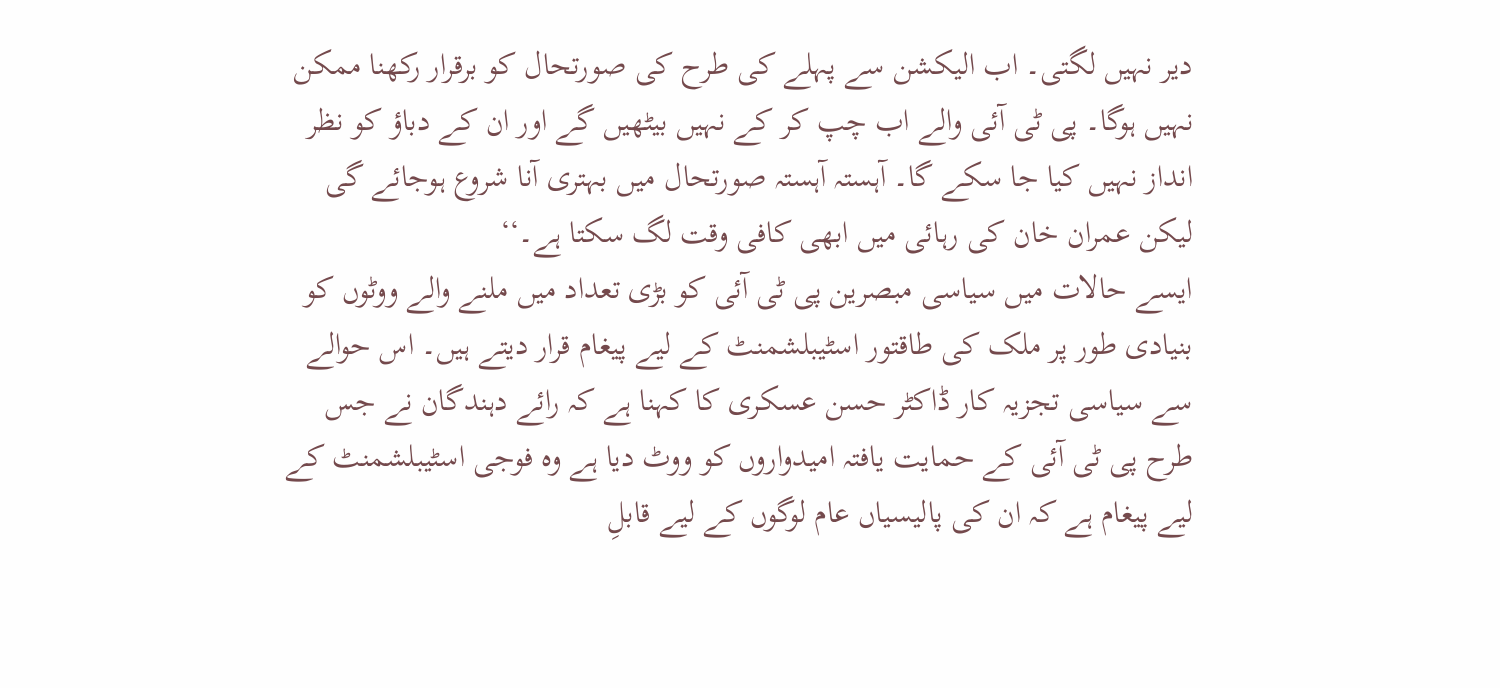دیر نہیں لگتی۔ اب الیکشن سے پہلے کی طرح کی صورتحال کو برقرار رکھنا ممکن نہیں ہوگا۔ پی ٹی آئی والے اب چپ کر کے نہیں بیٹھیں گے اور ان کے دباؤ کو نظر انداز نہیں کیا جا سکے گا۔ آہستہ آہستہ صورتحال میں بہتری آنا شروع ہوجائے گی لیکن عمران خان کی رہائی میں ابھی کافی وقت لگ سکتا ہے۔‘‘
ایسے حالات میں سیاسی مبصرین پی ٹی آئی کو بڑی تعداد میں ملنے والے ووٹوں کو بنیادی طور پر ملک کی طاقتور اسٹیبلشمنٹ کے لیے پیغام قرار دیتے ہیں۔ اس حوالے سے سیاسی تجزیہ کار ڈاکٹر حسن عسکری کا کہنا ہے کہ رائے دہندگان نے جس طرح پی ٹی آئی کے حمایت یافتہ امیدواروں کو ووٹ دیا ہے وہ فوجی اسٹیبلشمنٹ کے لیے پیغام ہے کہ ان کی پالیسیاں عام لوگوں کے لیے قابلِ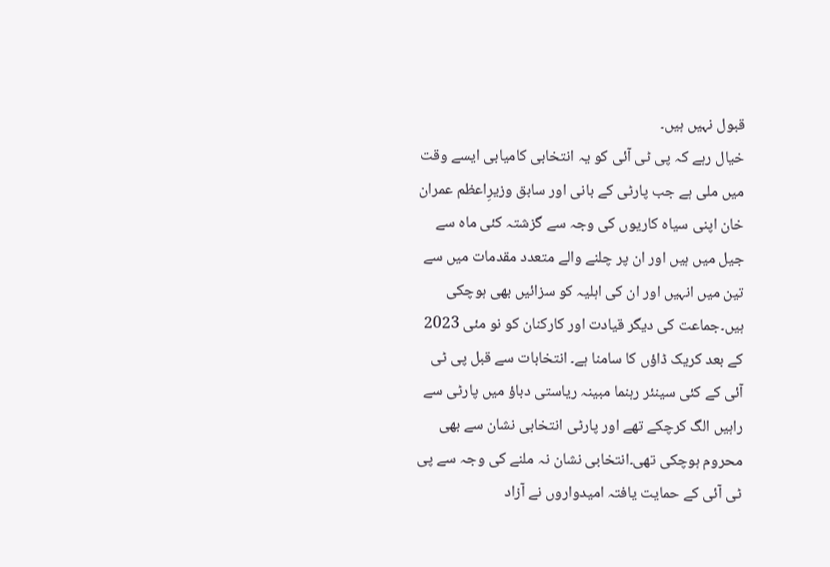قبول نہیں ہیں۔
خیال رہے کہ پی ٹی آئی کو یہ انتخابی کامیابی ایسے وقت میں ملی ہے جب پارٹی کے بانی اور سابق وزیرِاعظم عمران خان اپنی سیاہ کاریوں کی وجہ سے گزشتہ کئی ماہ سے جیل میں ہیں اور ان پر چلنے والے متعدد مقدمات میں سے تین میں انہیں اور ان کی اہلیہ کو سزائیں بھی ہوچکی ہیں۔جماعت کی دیگر قیادت اور کارکنان کو نو مئی 2023 کے بعد کریک ڈاؤں کا سامنا ہے۔ انتخابات سے قبل پی ٹی آئی کے کئی سینئر رہنما مبینہ ریاستی دباؤ میں پارٹی سے راہیں الگ کرچکے تھے اور پارٹی انتخابی نشان سے بھی محروم ہوچکی تھی۔انتخابی نشان نہ ملنے کی وجہ سے پی ٹی آئی کے حمایت یافتہ امیدواروں نے آزاد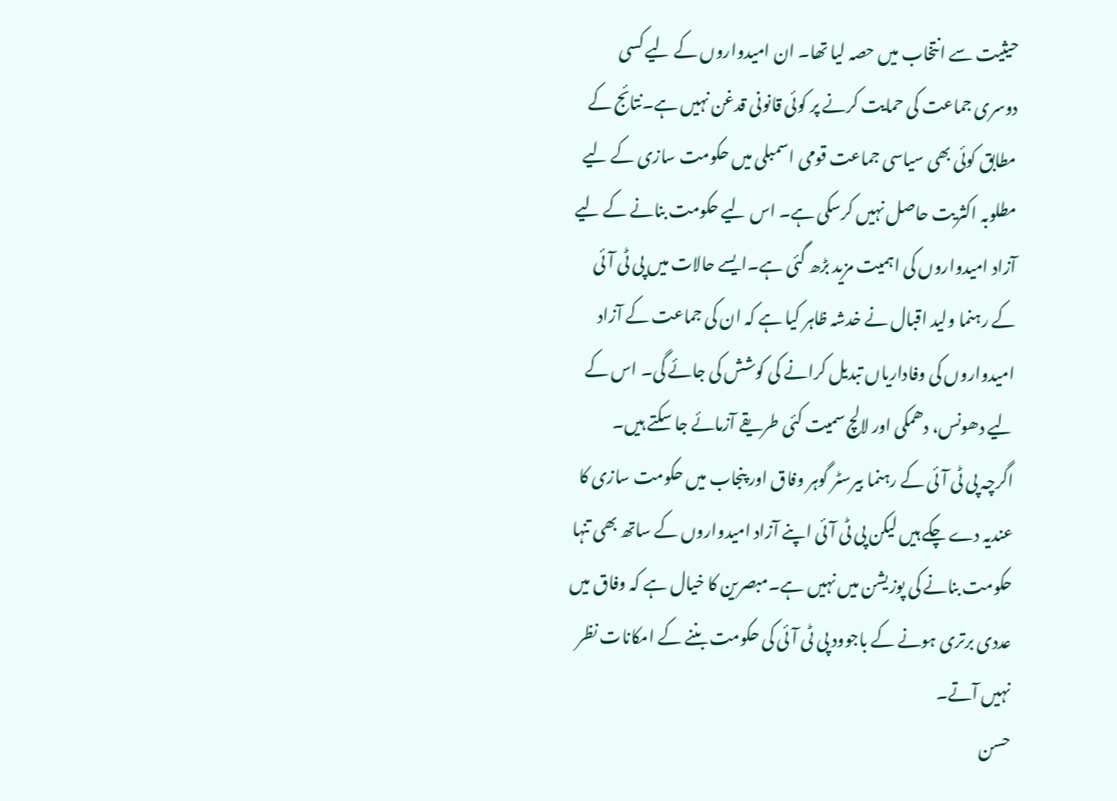حیثیت سے انتخاب میں حصہ لیا تھا۔ ان امیدواروں کے لیے کسی دوسری جماعت کی حمایت کرنے پر کوئی قانونی قدغن نہیں ہے۔نتائج کے مطابق کوئی بھی سیاسی جماعت قومی اسمبلی میں حکومت سازی کے لیے مطلوبہ اکثریت حاصل نہیں کرسکی ہے۔ اس لیے حکومت بنانے کے لیے آزاد امیدواروں کی اہمیت مزید بڑھ گئی ہے۔ایسے حالات میں پی ٹی آئی کے رہنما ولید اقبال نے خدشہ ظاہر کیا ہے کہ ان کی جماعت کے آزاد امیدواروں کی وفاداریاں تبدیل کرانے کی کوشش کی جائے گی۔ اس کے لیے دھونس، دھمکی اور لالچ سمیت کئی طریقے آزمائے جا سکتے ہیں۔
اگرچہ پی ٹی آئی کے رہنما بیرسٹر گوہر وفاق اور پنجاب میں حکومت سازی کا عندیہ دے چکے ہیں لیکن پی ٹی آئی اپنے آزاد امیدواروں کے ساتھ بھی تنہا حکومت بنانے کی پوزیشن میں نہیں ہے۔مبصرین کا خیال ہے کہ وفاق میں عددی برتری ہونے کے باجوود پی ٹی آئی کی حکومت بننے کے امکانات نظر نہیں آتے۔
حسن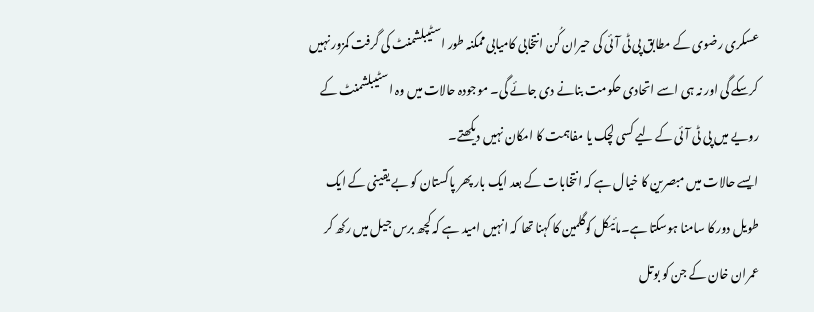عسکری رضوی کے مطابق پی ٹی آئی کی حیران کُن انتخابی کامیابی ممکنہ طور اسٹیبلشمنٹ کی گرفت کمزور نہیں کرسکے گی اور نہ ہی اسے اتحادی حکومت بنانے دی جائے گی۔ موجودہ حالات میں وہ اسٹیبلشمنٹ کے رویے میں پی ٹی آئی کے لیے کسی لچک یا مفاہمت کا امکان نہیں دیکھتے۔
ایسے حالات میں مبصرین کا خیال ہے کہ انتخابات کے بعد ایک بار پھر پاکستان کو بے یقینی کے ایک طویل دور کا سامنا ہوسکتا ہے۔مائیکل کوگلمین کا کہنا تھا کہ انہیں امید ہے کہ کچھ برس جیل میں رکھ کر عمران خان کے جن کو بوتل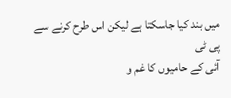میں بند کیا جاسکتا ہے لیکن اس طرح کرنے سے پی ٹی
آئی کے حامیوں کا غم و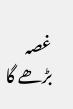غصہ بڑھے گا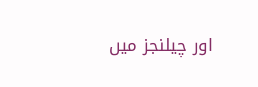اور چیلنجز میں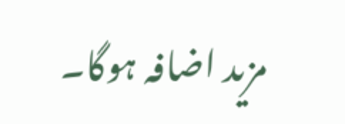مزید اضافہ ہوگا۔